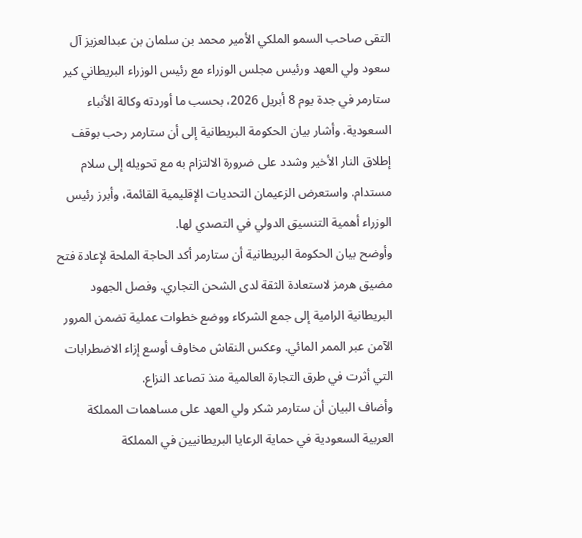التقى صاحب السمو الملكي الأمير محمد بن سلمان بن عبدالعزيز آل سعود ولي العهد ورئيس مجلس الوزراء مع رئيس الوزراء البريطاني كير ستارمر في جدة يوم 8 أبريل 2026، بحسب ما أوردته وكالة الأنباء السعودية. وأشار بيان الحكومة البريطانية إلى أن ستارمر رحب بوقف إطلاق النار الأخير وشدد على ضرورة الالتزام به مع تحويله إلى سلام مستدام. واستعرض الزعيمان التحديات الإقليمية القائمة، وأبرز رئيس الوزراء أهمية التنسيق الدولي في التصدي لها.
وأوضح بيان الحكومة البريطانية أن ستارمر أكد الحاجة الملحة لإعادة فتح مضيق هرمز لاستعادة الثقة لدى الشحن التجاري. وفصل الجهود البريطانية الرامية إلى جمع الشركاء ووضع خطوات عملية تضمن المرور الآمن عبر الممر المائي. وعكس النقاش مخاوف أوسع إزاء الاضطرابات التي أثرت في طرق التجارة العالمية منذ تصاعد النزاع.
وأضاف البيان أن ستارمر شكر ولي العهد على مساهمات المملكة العربية السعودية في حماية الرعايا البريطانيين في المملكة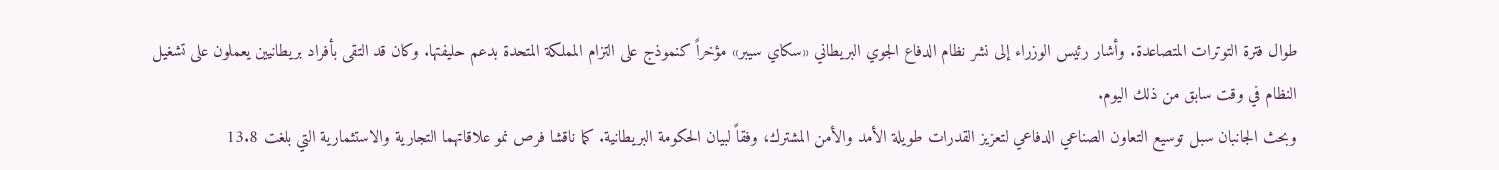طوال فترة التوترات المتصاعدة. وأشار رئيس الوزراء إلى نشر نظام الدفاع الجوي البريطاني «سكاي سيبر» مؤخراً كنموذج على التزام المملكة المتحدة بدعم حليفتها. وكان قد التقى بأفراد بريطانيين يعملون على تشغيل النظام في وقت سابق من ذلك اليوم.
وبحث الجانبان سبل توسيع التعاون الصناعي الدفاعي لتعزيز القدرات طويلة الأمد والأمن المشترك، وفقاً لبيان الحكومة البريطانية. كما ناقشا فرص نمو علاقاتهما التجارية والاستثمارية التي بلغت 13.8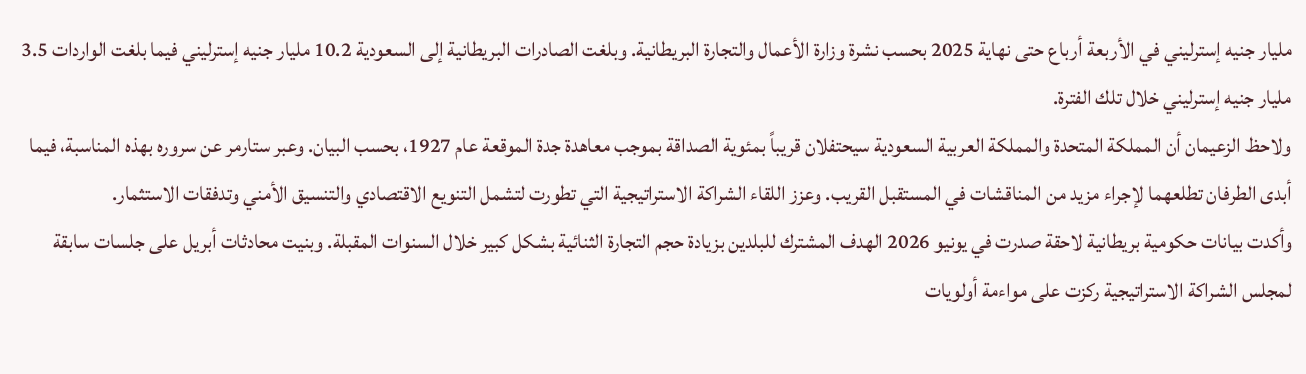مليار جنيه إسترليني في الأربعة أرباع حتى نهاية 2025 بحسب نشرة وزارة الأعمال والتجارة البريطانية. وبلغت الصادرات البريطانية إلى السعودية 10.2 مليار جنيه إسترليني فيما بلغت الواردات 3.5 مليار جنيه إسترليني خلال تلك الفترة.
ولاحظ الزعيمان أن المملكة المتحدة والمملكة العربية السعودية سيحتفلان قريباً بمئوية الصداقة بموجب معاهدة جدة الموقعة عام 1927، بحسب البيان. وعبر ستارمر عن سروره بهذه المناسبة، فيما أبدى الطرفان تطلعهما لإجراء مزيد من المناقشات في المستقبل القريب. وعزز اللقاء الشراكة الاستراتيجية التي تطورت لتشمل التنويع الاقتصادي والتنسيق الأمني وتدفقات الاستثمار.
وأكدت بيانات حكومية بريطانية لاحقة صدرت في يونيو 2026 الهدف المشترك للبلدين بزيادة حجم التجارة الثنائية بشكل كبير خلال السنوات المقبلة. وبنيت محادثات أبريل على جلسات سابقة لمجلس الشراكة الاستراتيجية ركزت على مواءمة أولويات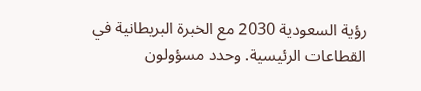رؤية السعودية 2030 مع الخبرة البريطانية في القطاعات الرئيسية. وحدد مسؤولون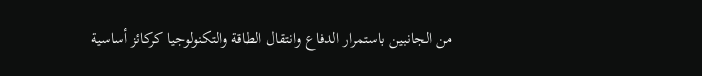من الجانبين باستمرار الدفاع وانتقال الطاقة والتكنولوجيا كركائز أساسية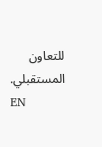للتعاون المستقبلي.
EN